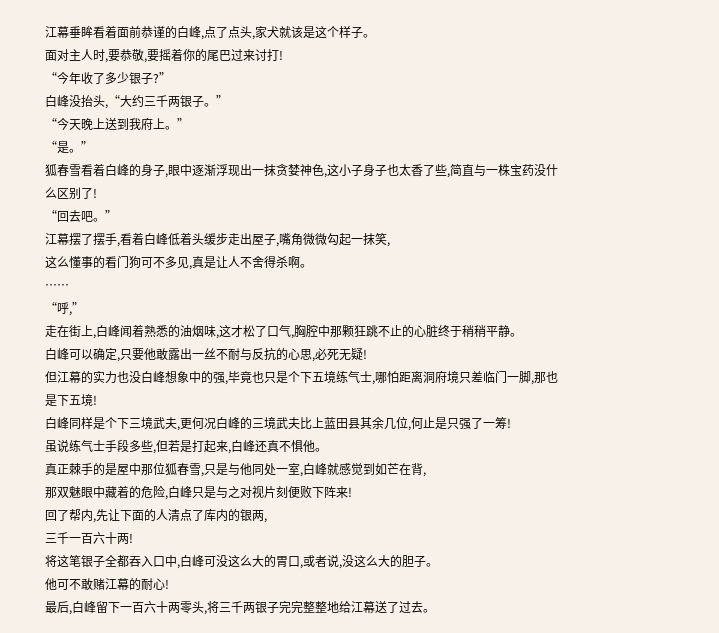江幕垂眸看着面前恭谨的白峰,点了点头,家犬就该是这个样子。
面对主人时,要恭敬,要摇着你的尾巴过来讨打!
“今年收了多少银子?”
白峰没抬头,“大约三千两银子。”
“今天晚上送到我府上。”
“是。”
狐春雪看着白峰的身子,眼中逐渐浮现出一抹贪婪神色,这小子身子也太香了些,简直与一株宝药没什么区别了!
“回去吧。”
江幕摆了摆手,看着白峰低着头缓步走出屋子,嘴角微微勾起一抹笑,
这么懂事的看门狗可不多见,真是让人不舍得杀啊。
……
“呼,”
走在街上,白峰闻着熟悉的油烟味,这才松了口气,胸腔中那颗狂跳不止的心脏终于稍稍平静。
白峰可以确定,只要他敢露出一丝不耐与反抗的心思,必死无疑!
但江幕的实力也没白峰想象中的强,毕竟也只是个下五境练气士,哪怕距离洞府境只差临门一脚,那也是下五境!
白峰同样是个下三境武夫,更何况白峰的三境武夫比上蓝田县其余几位,何止是只强了一筹!
虽说练气士手段多些,但若是打起来,白峰还真不惧他。
真正棘手的是屋中那位狐春雪,只是与他同处一室,白峰就感觉到如芒在背,
那双魅眼中藏着的危险,白峰只是与之对视片刻便败下阵来!
回了帮内,先让下面的人清点了库内的银两,
三千一百六十两!
将这笔银子全都吞入口中,白峰可没这么大的胃口,或者说,没这么大的胆子。
他可不敢赌江幕的耐心!
最后,白峰留下一百六十两零头,将三千两银子完完整整地给江幕送了过去。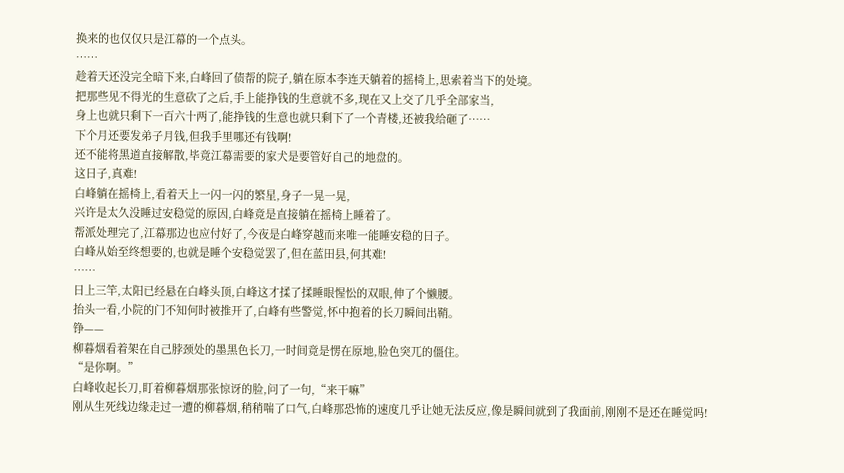换来的也仅仅只是江幕的一个点头。
……
趁着天还没完全暗下来,白峰回了债帮的院子,躺在原本李连天躺着的摇椅上,思索着当下的处境。
把那些见不得光的生意砍了之后,手上能挣钱的生意就不多,现在又上交了几乎全部家当,
身上也就只剩下一百六十两了,能挣钱的生意也就只剩下了一个青楼,还被我给砸了……
下个月还要发弟子月钱,但我手里哪还有钱啊!
还不能将黑道直接解散,毕竟江幕需要的家犬是要管好自己的地盘的。
这日子,真难!
白峰躺在摇椅上,看着天上一闪一闪的繁星,身子一晃一晃,
兴许是太久没睡过安稳觉的原因,白峰竟是直接躺在摇椅上睡着了。
帮派处理完了,江幕那边也应付好了,今夜是白峰穿越而来唯一能睡安稳的日子。
白峰从始至终想要的,也就是睡个安稳觉罢了,但在蓝田县,何其难!
……
日上三竿,太阳已经悬在白峰头顶,白峰这才揉了揉睡眼惺忪的双眼,伸了个懒腰。
抬头一看,小院的门不知何时被推开了,白峰有些警觉,怀中抱着的长刀瞬间出鞘。
铮——
柳暮烟看着架在自己脖颈处的墨黑色长刀,一时间竟是愣在原地,脸色突兀的僵住。
“是你啊。”
白峰收起长刀,盯着柳暮烟那张惊讶的脸,问了一句,“来干嘛”
刚从生死线边缘走过一遭的柳暮烟,稍稍喘了口气,白峰那恐怖的速度几乎让她无法反应,像是瞬间就到了我面前,刚刚不是还在睡觉吗!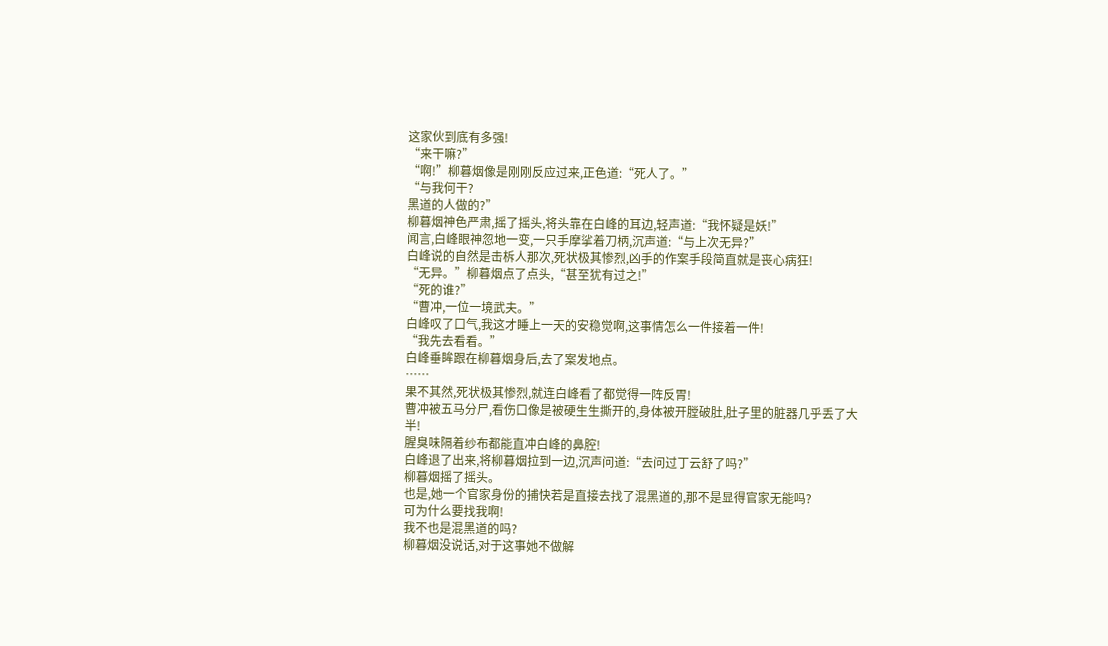这家伙到底有多强!
“来干嘛?”
“啊!”柳暮烟像是刚刚反应过来,正色道:“死人了。”
“与我何干?
黑道的人做的?”
柳暮烟神色严肃,摇了摇头,将头靠在白峰的耳边,轻声道:“我怀疑是妖!”
闻言,白峰眼神忽地一变,一只手摩挲着刀柄,沉声道:“与上次无异?”
白峰说的自然是击柝人那次,死状极其惨烈,凶手的作案手段简直就是丧心病狂!
“无异。”柳暮烟点了点头,“甚至犹有过之!”
“死的谁?”
“曹冲,一位一境武夫。”
白峰叹了口气,我这才睡上一天的安稳觉啊,这事情怎么一件接着一件!
“我先去看看。”
白峰垂眸跟在柳暮烟身后,去了案发地点。
……
果不其然,死状极其惨烈,就连白峰看了都觉得一阵反胃!
曹冲被五马分尸,看伤口像是被硬生生撕开的,身体被开膛破肚,肚子里的脏器几乎丢了大半!
腥臭味隔着纱布都能直冲白峰的鼻腔!
白峰退了出来,将柳暮烟拉到一边,沉声问道:“去问过丁云舒了吗?”
柳暮烟摇了摇头。
也是,她一个官家身份的捕快若是直接去找了混黑道的,那不是显得官家无能吗?
可为什么要找我啊!
我不也是混黑道的吗?
柳暮烟没说话,对于这事她不做解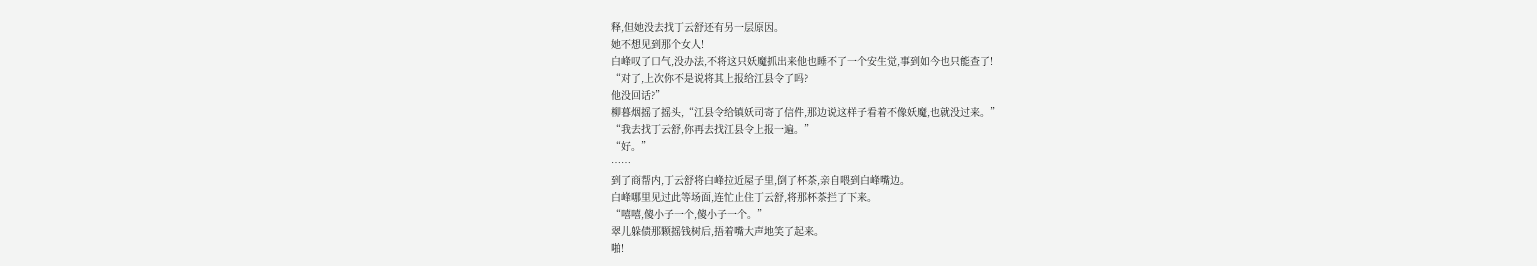释,但她没去找丁云舒还有另一层原因。
她不想见到那个女人!
白峰叹了口气,没办法,不将这只妖魔抓出来他也睡不了一个安生觉,事到如今也只能查了!
“对了,上次你不是说将其上报给江县令了吗?
他没回话?”
柳暮烟摇了摇头,“江县令给镇妖司寄了信件,那边说这样子看着不像妖魔,也就没过来。”
“我去找丁云舒,你再去找江县令上报一遍。”
“好。”
……
到了商帮内,丁云舒将白峰拉近屋子里,倒了杯茶,亲自喂到白峰嘴边。
白峰哪里见过此等场面,连忙止住丁云舒,将那杯茶拦了下来。
“嘻嘻,傻小子一个,傻小子一个。”
翠儿躲债那颗摇钱树后,捂着嘴大声地笑了起来。
啪!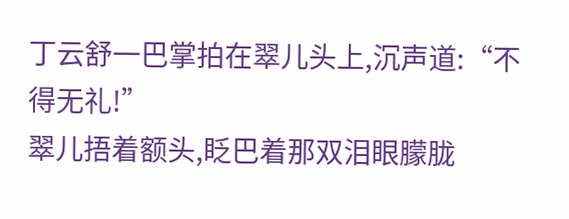丁云舒一巴掌拍在翠儿头上,沉声道:“不得无礼!”
翠儿捂着额头,眨巴着那双泪眼朦胧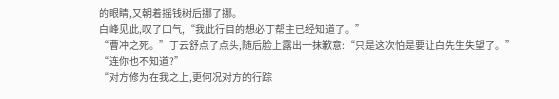的眼睛,又朝着摇钱树后挪了挪。
白峰见此,叹了口气,“我此行目的想必丁帮主已经知道了。”
“曹冲之死。”丁云舒点了点头,随后脸上露出一抹歉意:“只是这次怕是要让白先生失望了。”
“连你也不知道?”
“对方修为在我之上,更何况对方的行踪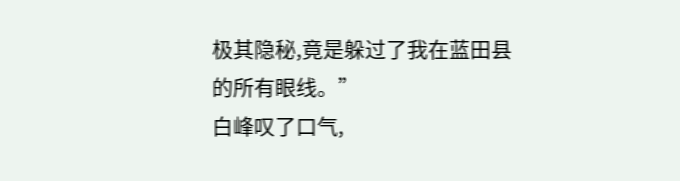极其隐秘,竟是躲过了我在蓝田县的所有眼线。”
白峰叹了口气,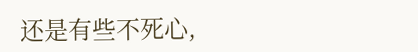还是有些不死心,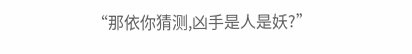“那依你猜测,凶手是人是妖?”